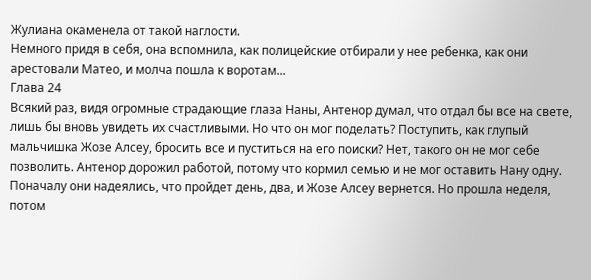Жулиана окаменела от такой наглости.
Немного придя в себя, она вспомнила, как полицейские отбирали у нее ребенка, как они арестовали Матео, и молча пошла к воротам...
Глава 24
Всякий раз, видя огромные страдающие глаза Наны, Антенор думал, что отдал бы все на свете, лишь бы вновь увидеть их счастливыми. Но что он мог поделать? Поступить, как глупый мальчишка Жозе Алсеу, бросить все и пуститься на его поиски? Нет, такого он не мог себе позволить. Антенор дорожил работой, потому что кормил семью и не мог оставить Нану одну. Поначалу они надеялись, что пройдет день, два, и Жозе Алсеу вернется. Но прошла неделя, потом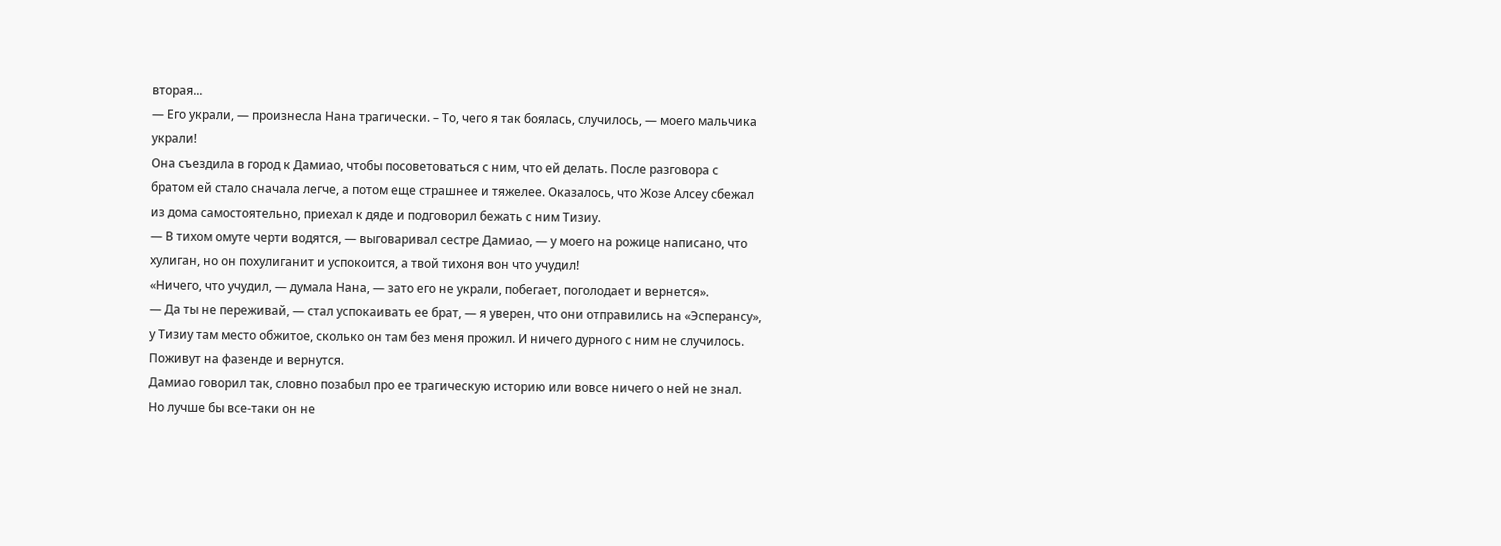вторая...
— Его украли, — произнесла Нана трагически. – То, чего я так боялась, случилось, — моего мальчика украли!
Она съездила в город к Дамиао, чтобы посоветоваться с ним, что ей делать. После разговора с братом ей стало сначала легче, а потом еще страшнее и тяжелее. Оказалось, что Жозе Алсеу сбежал из дома самостоятельно, приехал к дяде и подговорил бежать с ним Тизиу.
— В тихом омуте черти водятся, — выговаривал сестре Дамиао, — у моего на рожице написано, что хулиган, но он похулиганит и успокоится, а твой тихоня вон что учудил!
«Ничего, что учудил, — думала Нана, — зато его не украли, побегает, поголодает и вернется».
— Да ты не переживай, — стал успокаивать ее брат, — я уверен, что они отправились на «Эсперансу», у Тизиу там место обжитое, сколько он там без меня прожил. И ничего дурного с ним не случилось. Поживут на фазенде и вернутся.
Дамиао говорил так, словно позабыл про ее трагическую историю или вовсе ничего о ней не знал.
Но лучше бы все-таки он не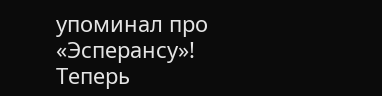упоминал про «Эсперансу»! Теперь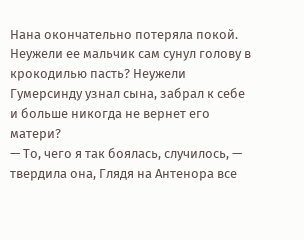Нана окончательно потеряла покой. Неужели ее мальчик сам сунул голову в крокодилью пасть? Неужели Гумерсинду узнал сына, забрал к себе и больше никогда не вернет его матери?
— То, чего я так боялась, случилось, — твердила она, Глядя на Антенора все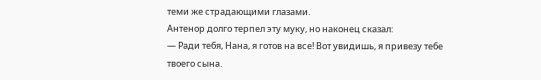теми же страдающими глазами.
Антенор долго терпел эту муку, но наконец сказал:
— Ради тебя, Нана, я готов на все! Вот увидишь, я привезу тебе твоего сына.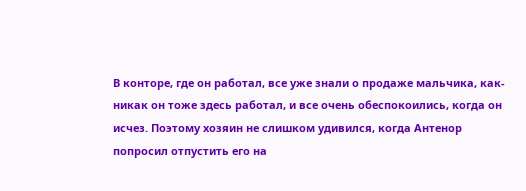В конторе, где он работал, все уже знали о продаже мальчика, как-никак он тоже здесь работал, и все очень обеспокоились, когда он исчез. Поэтому хозяин не слишком удивился, когда Антенор попросил отпустить его на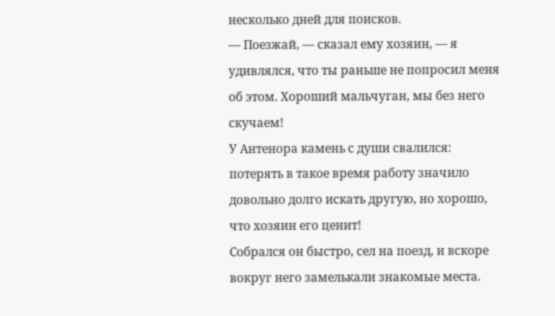несколько дней для поисков.
— Поезжай, — сказал ему хозяин, — я удивлялся, что ты раньше не попросил меня об этом. Хороший мальчуган, мы без него скучаем!
У Антенора камень с души свалился: потерять в такое время работу значило довольно долго искать другую, но хорошо, что хозяин его ценит!
Собрался он быстро, сел на поезд, и вскоре вокруг него замелькали знакомые места.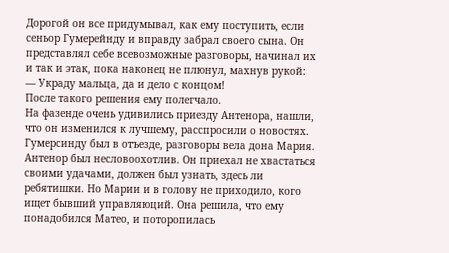Дорогой он все придумывал, как ему поступить, если сеньор Гумерейнду и вправду забрал своего сына. Он представлял себе всевозможные разговоры, начинал их и так и этак, пока наконец не плюнул, махнув рукой:
— Украду мальца, да и дело с концом!
После такого решения ему полегчало.
На фазенде очень удивились приезду Антенора, нашли, что он изменился к лучшему, расспросили о новостях. Гумeрcинду был в отъезде, разговоры вела дона Мария. Антенор был несловоохотлив. Он приехал не хвастаться своими удачами, должен был узнать, здесь ли ребятишки. Но Марии и в голову не приходило, кого ищет бывший управляюций. Она решила, что ему понадобился Матео, и поторопилась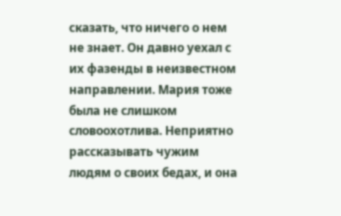сказать, что ничего о нем не знает. Он давно уехал с их фазенды в неизвестном направлении. Мария тоже была не слишком словоохотлива. Неприятно рассказывать чужим людям о своих бедах, и она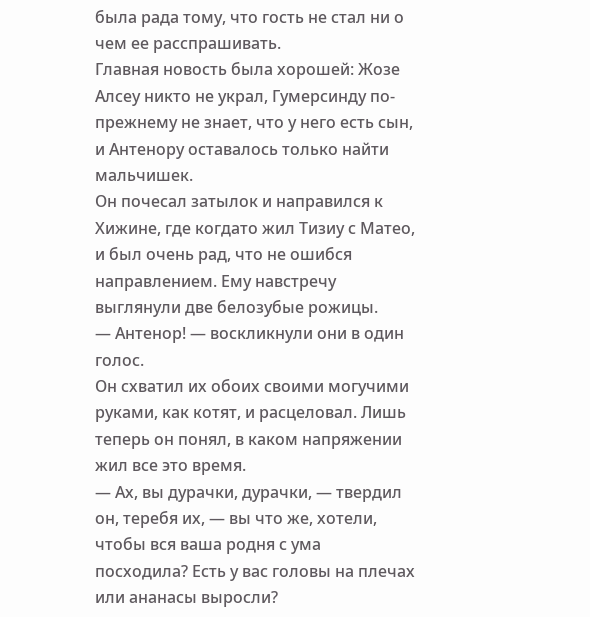была рада тому, что гость не стал ни о чем ее расспрашивать.
Главная новость была хорошей: Жозе Алсеу никто не украл, Гумерсинду по-прежнему не знает, что у него есть сын, и Антенору оставалось только найти мальчишек.
Он почесал затылок и направился к Хижине, где когдато жил Тизиу с Матео, и был очень рад, что не ошибся направлением. Ему навстречу выглянули две белозубые рожицы.
— Антенор! — воскликнули они в один голос.
Он схватил их обоих своими могучими руками, как котят, и расцеловал. Лишь теперь он понял, в каком напряжении жил все это время.
— Ах, вы дурачки, дурачки, — твердил он, теребя их, — вы что же, хотели, чтобы вся ваша родня с ума посходила? Есть у вас головы на плечах или ананасы выросли?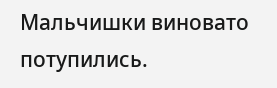Мальчишки виновато потупились.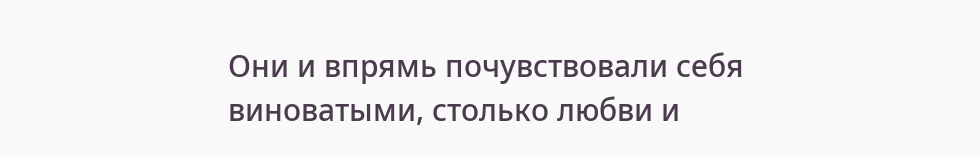Они и впрямь почувствовали себя виноватыми, столько любви и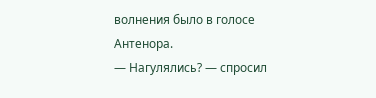волнения было в голосе Антенора.
— Нагулялись? — спросил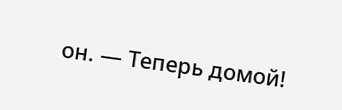он. — Теперь домой!